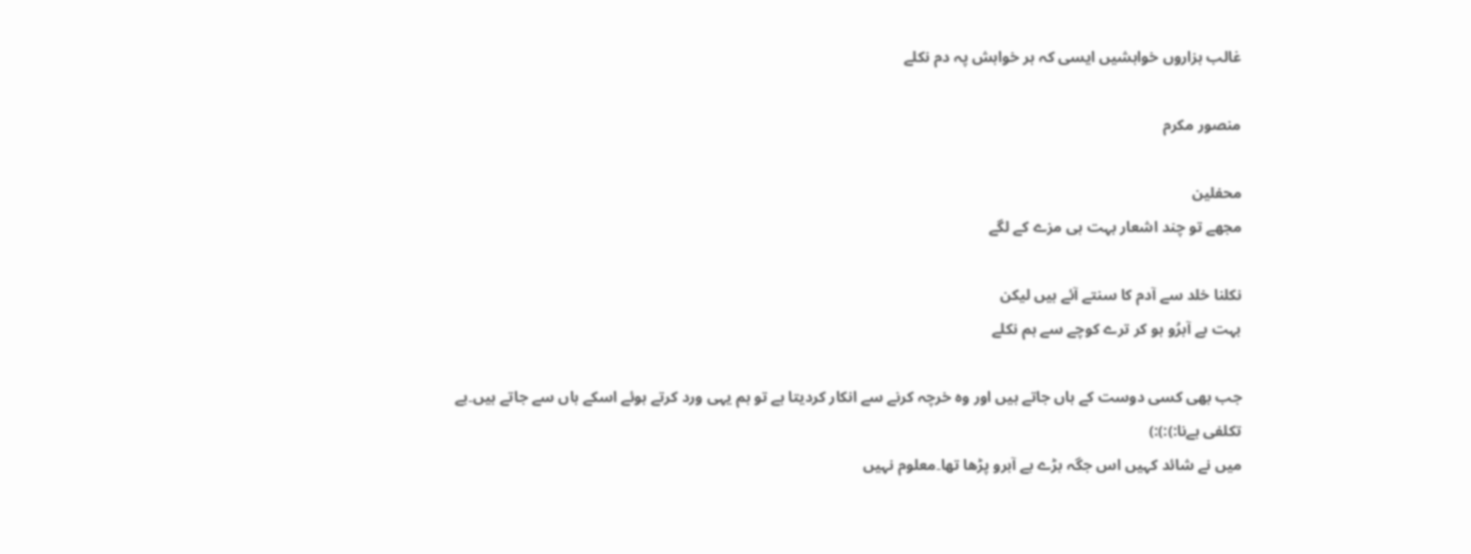غالب ہزاروں خواہشیں ایسی کہ ہر خواہش پہ دم نکلے

منصور مکرم

محفلین
مجھے تو چند اشعار بہت ہی مزے کے لگے

نکلنا خلد سے آدم کا سنتے آئے ہیں لیکن
بہت بے آبرُو ہو کر ترے کوچے سے ہم نکلے

جب بھی کسی دوست کے ہاں جاتے ہیں اور وہ خرچہ کرنے سے انکار کردیتا ہے تو ہم یہی ورد کرتے ہوئے اسکے ہاں سے جاتے ہیں۔بے تکلفی ہےنا:):):)
میں نے شائد کہیں اس جگہ بڑے بے آبرو پڑھا تھا۔معلوم نہیں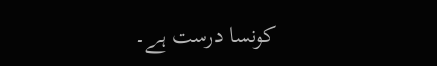کونسا درست ہے۔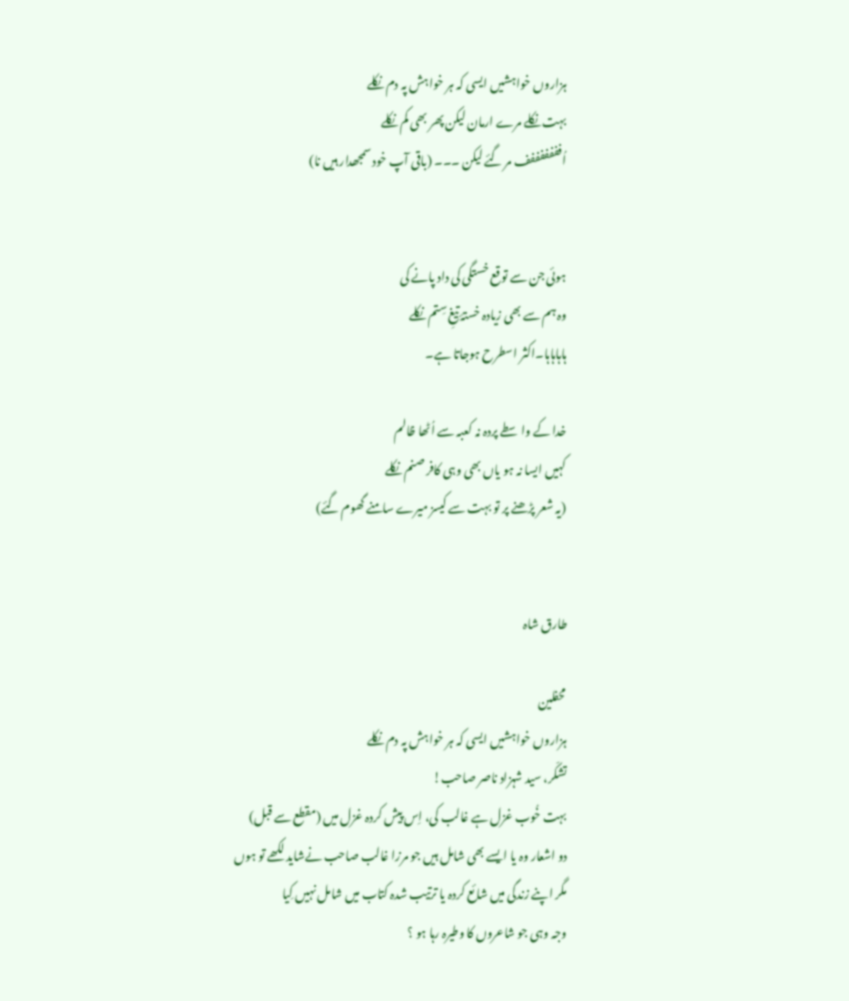ہزاروں خواہشیں ایسی کہ ہر خواہش پہ دم نکلے
بہت نکلے مرے ارمان لیکن پھر بھی کم نکلے
اُفففففففف مر گئے لیکن ۔۔۔ (باقی آپ خود سمجھدار ہیں نا)


ہوئی جن سے توقع خستگی کی داد پانے کی
وہ ہم سے بھی زیادہ خستۂ تیغِ سِتم نکلے
ہاہاہاہا۔اکثر اسطرح ہوجاتا ہے۔

خدا کے واسطے پردہ نہ کعبہ سے اُٹھا ظالم
کہیں ایسا نہ ہو یاں بھی وہی کافر صنم نکلے
(یہ شعر پڑھنے پر تو بہت سے کیسز میرے سامنے گھوم گئے)


طارق شاہ

محفلین
ہزاروں خواہشیں ایسی کہ ہر خواہش پہ دم نکلے
تشکّر، سید شہزاد ناصر صاحب!
بہت خُوب غزل ہے غالب کی، اِس پیش کردہ غزل میں (مقطع سے قبل)
دو اشعار وہ یا ایسے بھی شامل ہیں جو مرزا غالب صاحب نےشاید لکھے تو ہوں
مگر اپنے زندگی میں شائع کردہ یا ترتیب شدہ کتاب میں شامل نہیں کِیا
وجہ وہی جو شاعروں کا وطیرہ رہا ہو ؟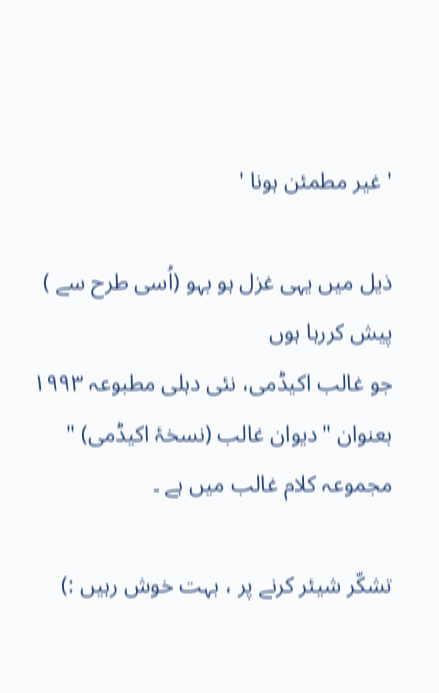' غیر مطمئن ہونا '

ذیل میں یہی غزل ہو بہو (اُسی طرح سے ) پیش کررہا ہوں
جو غالب اکیڈمی، نئی دہلی مطبوعہ ١٩٩٣ بعنوان "دیوان غالب (نسخۂ اکیڈمی) "
مجموعہ کلام غالب میں ہے ۔

تشکّر شیئر کرنے پر ، بہت خوش رہیں :)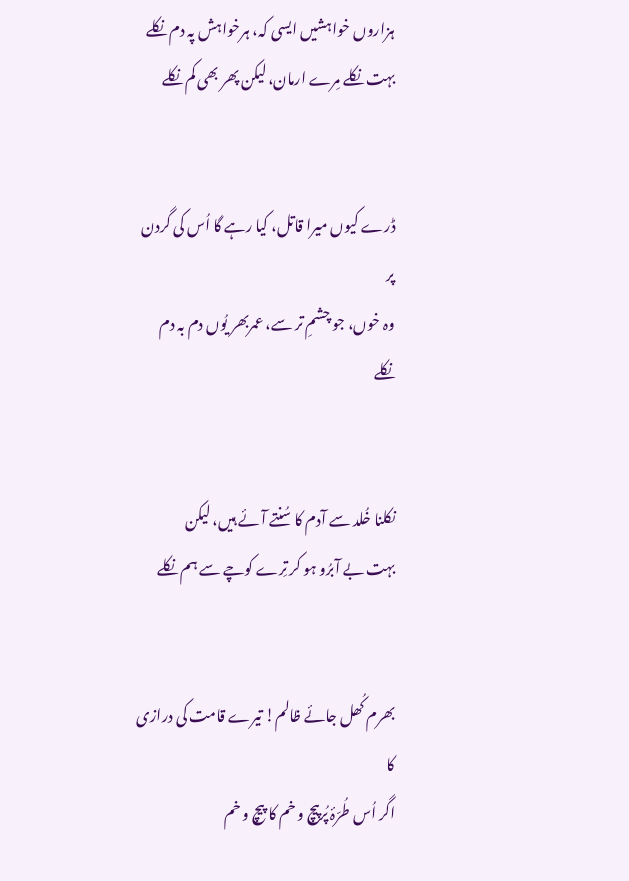ہزاروں خواہشیں ایسی کہ، ہرخواہش پہ دم نکلے
بہت نکلے مِرے ارمان، لیکن پھر بھی کم نکلے


ڈرے کیوں میرا قاتل، کیا رہے گا اُس کی گردن پر
وہ خوں، جو چشمِ تر سے، عمربھر یُوں دم بہ دم نکلے


نکلنا خُلد سے آدم کا سُنتے آئے ہیں، لیکن
بہت بے آبرُو ہو کر تِرے کوچے سے ہم نکلے


بھرم کُھل جائے ظالم! تیرے قامت کی درازی کا
اگر اُس طُرّۂ پُرپیچ و خم کا پیچ و خم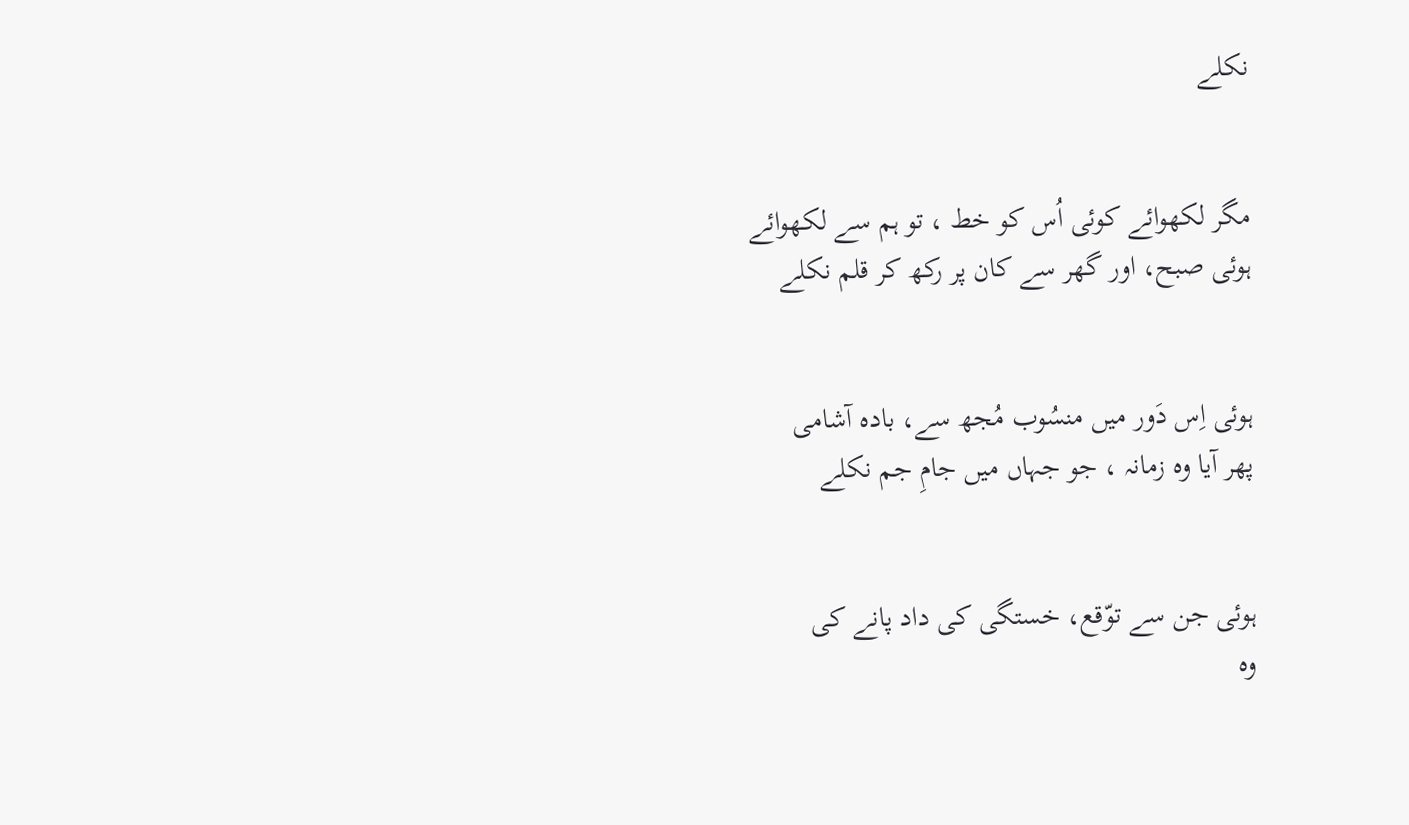نکلے


مگر لکھوائے کوئی اُس کو خط ، تو ہم سے لکھوائے
ہوئی صبح، اور گھر سے کان پر رکھ کر قلم نکلے


ہوئی اِس دَور میں منسُوب مُجھ سے، بادہ آشامی
پھر آیا وہ زمانہ ، جو جہاں میں جامِ جم نکلے


ہوئی جن سے توّقع، خستگی کی داد پانے کی
وہ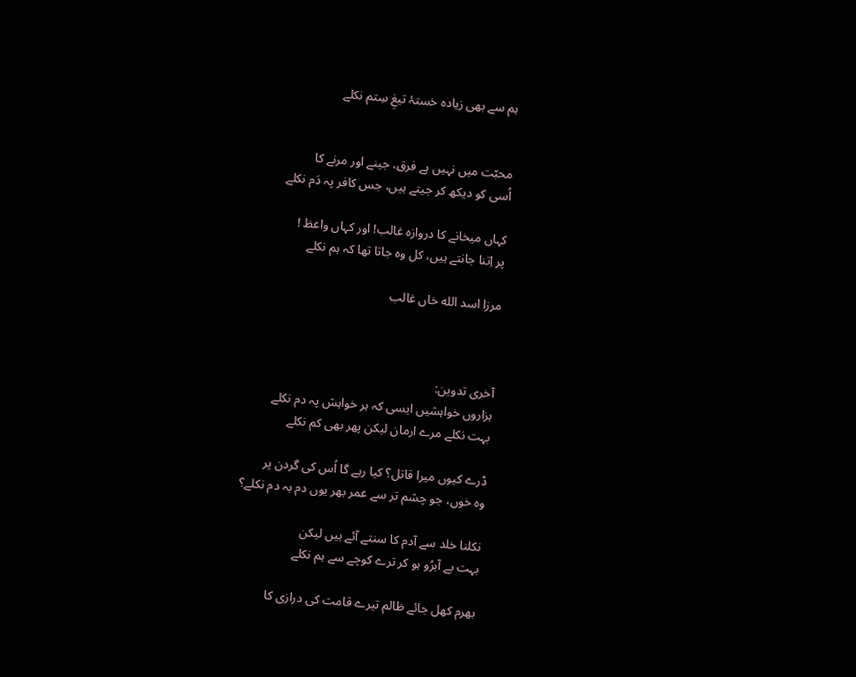ہم سے بھی زیادہ خستۂ تیغِ سِتم نکلے


محبّت میں نہیں ہے فرق، جینے اور مرنے کا
اُسی کو دیکھ کر جیتے ہیں، جس کافر پہ دَم نکلے

کہاں میخانے کا دروازہ غالب! اور کہاں واعظ !
پر اِتنا جانتے ہیں، کل وہ جاتا تھا کہ ہم نکلے

مرزا اسد الله خاں غالب



آخری تدوین:
ہزاروں خواہشیں ایسی کہ ہر خواہش پہ دم نکلے
بہت نکلے مرے ارمان لیکن پھر بھی کم نکلے

ڈرے کیوں میرا قاتل؟ کیا رہے گا اُس کی گردن پر
وہ خوں، جو چشم تر سے عمر بھر یوں دم بہ دم نکلے؟

نکلنا خلد سے آدم کا سنتے آئے ہیں لیکن
بہت بے آبرُو ہو کر ترے کوچے سے ہم نکلے

بھرم کھل جائے ظالم تیرے قامت کی درازی کا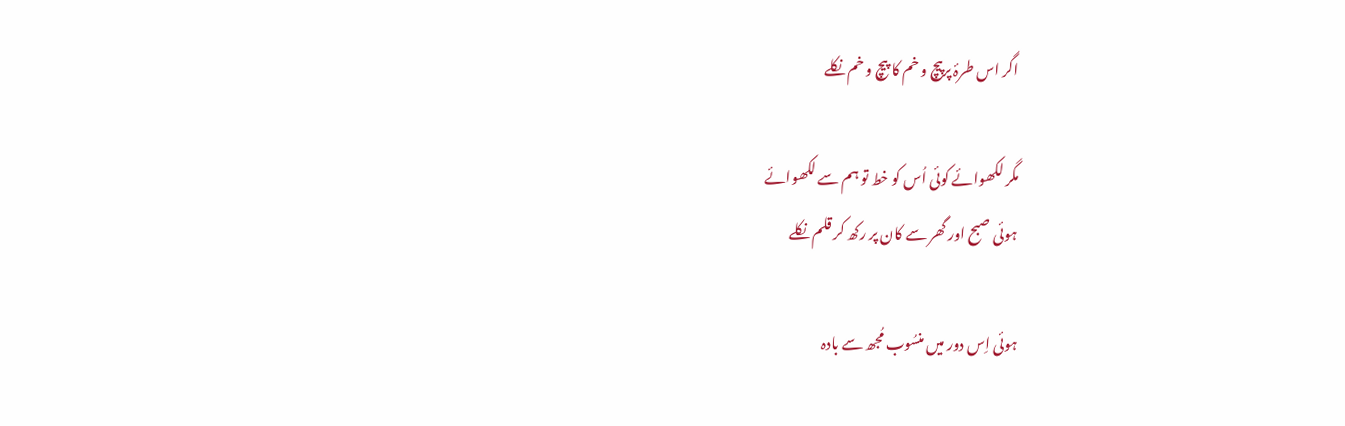اگر اس طرۂ پرپیچ و خم کا پیچ و خم نکلے

مگر لکھوائے کوئی اُس کو خط تو ہم سے لکھوائے
ہوئی صبح اور گھر سے کان پر رکھ کر قلم نکلے

ہوئی اِس دور میں منسُوب مُجھ سے بادہ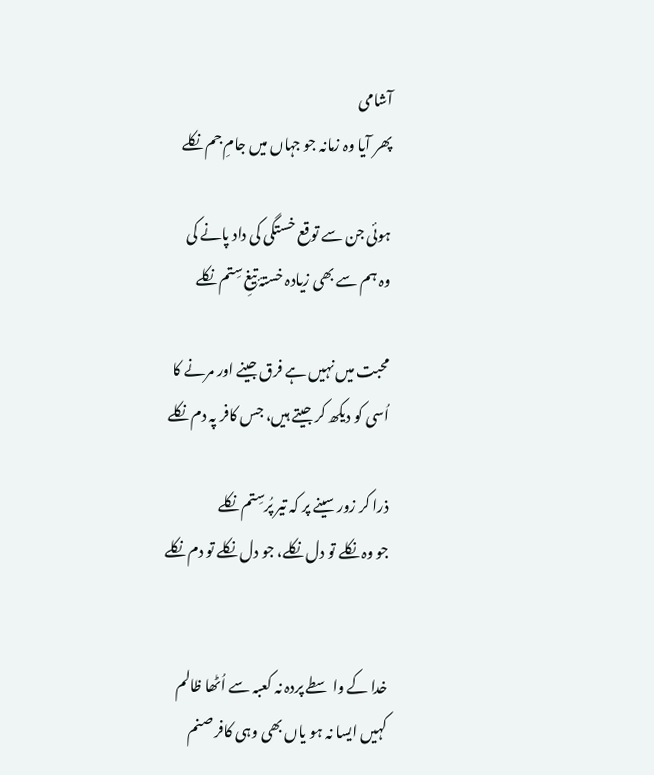آشامی
پھر آیا وہ زمانہ جو جہاں میں جامِ جم نکلے

ہوئی جن سے توقع خستگی کی داد پانے کی
وہ ہم سے بھی زیادہ خستۂ تیغِ سِتم نکلے

محبت میں نہیں ہے فرق جینے اور مرنے کا
اُسی کو دیکھ کر جیتے ہیں، جس کافر پہ دم نکلے

ذرا کر زور سینے پر کہ تیر پُرسِتم نکلے
جو وہ نکلے تو دل نکلے، جو دل نکلے تو دم نکلے


خدا کے واسطے پردہ نہ کعبہ سے اُٹھا ظالم
کہیں ایسا نہ ہو یاں بھی وہی کافر صنم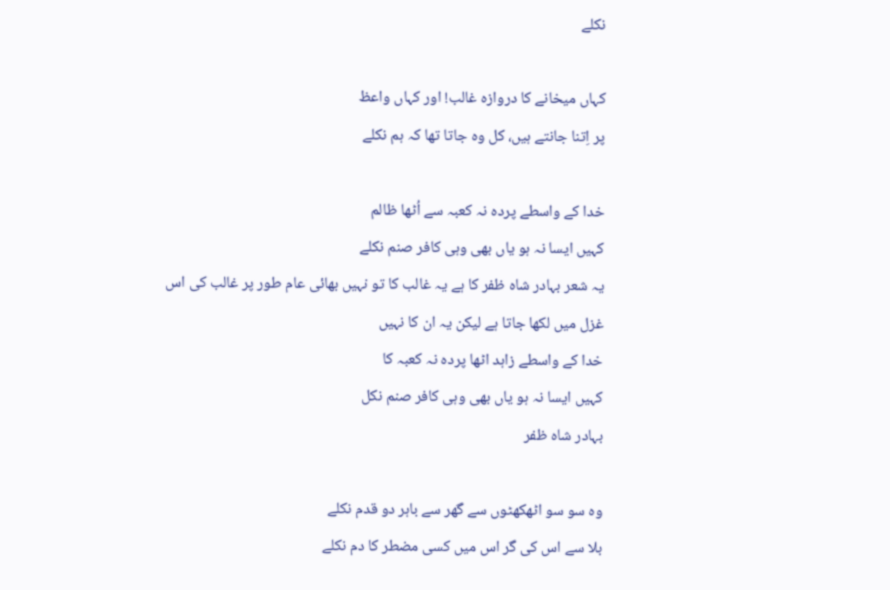نکلے

کہاں میخانے کا دروازہ غالب! اور کہاں واعظ
پر اِتنا جانتے ہیں، کل وہ جاتا تھا کہ ہم نکلے

خدا کے واسطے پردہ نہ کعبہ سے اُٹھا ظالم
کہیں ایسا نہ ہو یاں بھی وہی کافر صنم نکلے
یہ شعر بہادر شاہ ظفر کا ہے یہ غالب کا تو نہیں بھائی عام طور پر غالب کی اس غزل میں لکھا جاتا ہے لیکن یہ ان کا نہیں
خدا کے واسطے زاہد اٹھا پردہ نہ کعبہ کا
کہیں ایسا نہ ہو یاں بھی وہی کافر صنم نکل
بہادر شاہ ظفر

وہ سو سو اٹھکھٹوں سے گھر سے باہر دو قدم نکلے
بلا سے اس کی گر اس میں کسی مضطر کا دم نکلے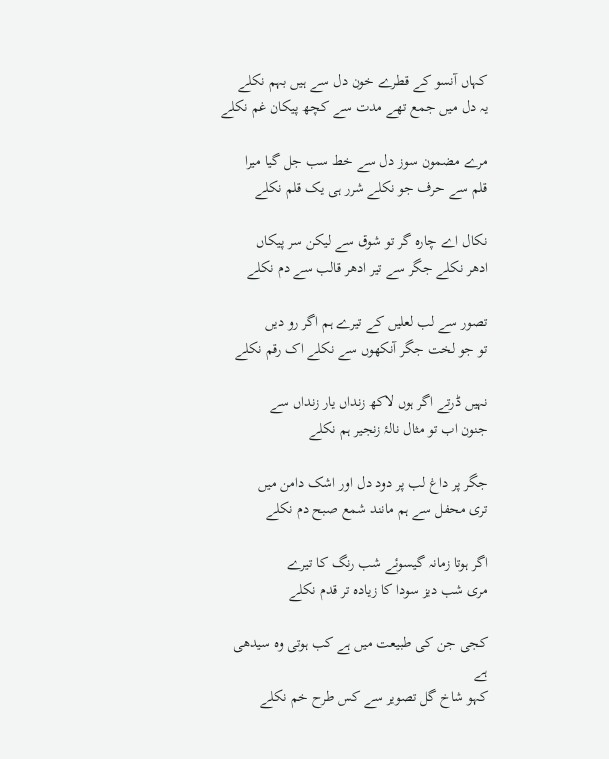کہاں آنسو کے قطرے خون دل سے ہیں بہم نکلے
یہ دل میں جمع تھے مدت سے کچھ پیکان غم نکلے

مرے مضمون سوز دل سے خط سب جل گیا میرا
قلم سے حرف جو نکلے شرر ہی یک قلم نکلے

نکال اے چارہ گر تو شوق سے لیکن سر پیکاں
ادھر نکلے جگر سے تیر ادھر قالب سے دم نکلے

تصور سے لب لعلیں کے تیرے ہم اگر رو دیں
تو جو لخت جگر آنکھوں سے نکلے اک رقم نکلے

نہیں ڈرتے اگر ہوں لاکھ زنداں یار زنداں سے
جنون اب تو مثال نالۂ زنجیر ہم نکلے

جگر پر داغ لب پر دود دل اور اشک دامن میں
تری محفل سے ہم مانند شمع صبح دم نکلے

اگر ہوتا زمانہ گیسوئے شب رنگ کا تیرے
مری شب دیز سودا کا زیادہ تر قدم نکلے

کجی جن کی طبیعت میں ہے کب ہوتی وہ سیدھی ہے
کہو شاخ گل تصویر سے کس طرح خم نکلے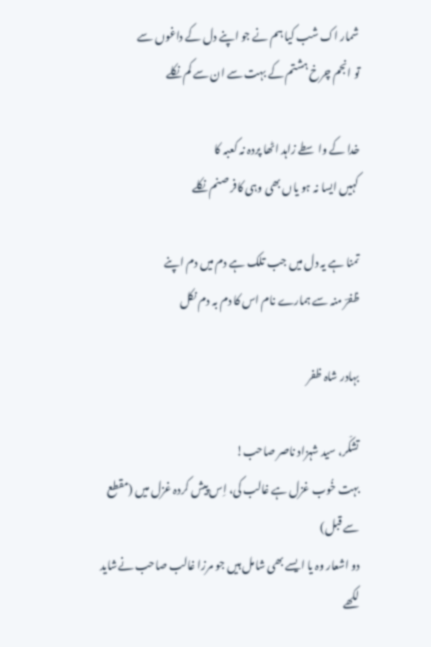شمار اک شب کیا ہم نے جو اپنے دل کے داغوں سے
تو انجم چرخ ہشتم کے بہت سے ان سے کم نکلے

خدا کے واسطے زاہد اٹھا پردہ نہ کعبہ کا
کہیں ایسا نہ ہو یاں بھی وہی کافر صنم نکلے

تمنا ہے یہ دل میں جب تلک ہے دم میں دم اپنے
ظفرؔ منہ سے ہمارے نام اس کا دم بہ دم نکل

بہادر شاہ ظفر

تشکّر، سید شہزاد ناصر صاحب!
بہت خُوب غزل ہے غالب کی، اِس پیش کردہ غزل میں (مقطع سے قبل)
دو اشعار وہ یا ایسے بھی شامل ہیں جو مرزا غالب صاحب نےشاید لکھے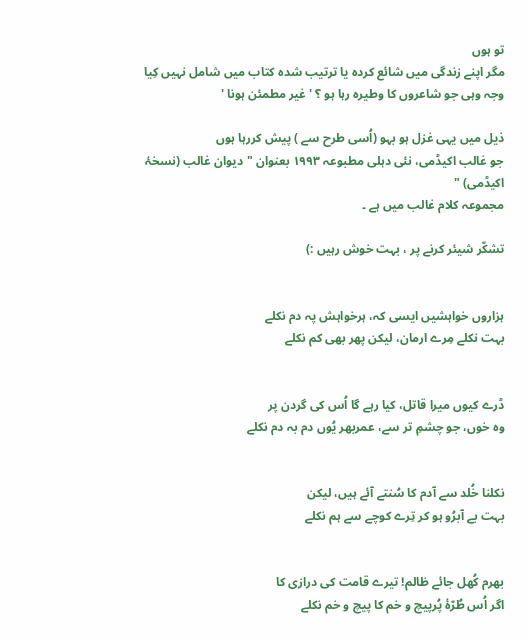تو ہوں
مگر اپنے زندگی میں شائع کردہ یا ترتیب شدہ کتاب میں شامل نہیں کِیا
وجہ وہی جو شاعروں کا وطیرہ رہا ہو ؟ ' غیر مطمئن ہونا '

ذیل میں یہی غزل ہو بہو (اُسی طرح سے ) پیش کررہا ہوں
جو غالب اکیڈمی، نئی دہلی مطبوعہ ١٩٩٣ بعنوان "دیوان غالب (نسخۂ اکیڈمی) "
مجموعہ کلام غالب میں ہے ۔

تشکّر شیئر کرنے پر ، بہت خوش رہیں :)


ہزاروں خواہشیں ایسی کہ، ہرخواہش پہ دم نکلے
بہت نکلے مِرے ارمان، لیکن پھر بھی کم نکلے


ڈرے کیوں میرا قاتل، کیا رہے گا اُس کی گردن پر
وہ خوں، جو چشمِ تر سے، عمربھر یُوں دم بہ دم نکلے


نکلنا خُلد سے آدم کا سُنتے آئے ہیں، لیکن
بہت بے آبرُو ہو کر تِرے کوچے سے ہم نکلے


بھرم کُھل جائے ظالم! تیرے قامت کی درازی کا
اگر اُس طُرّۂ پُرپیچ و خم کا پیچ و خم نکلے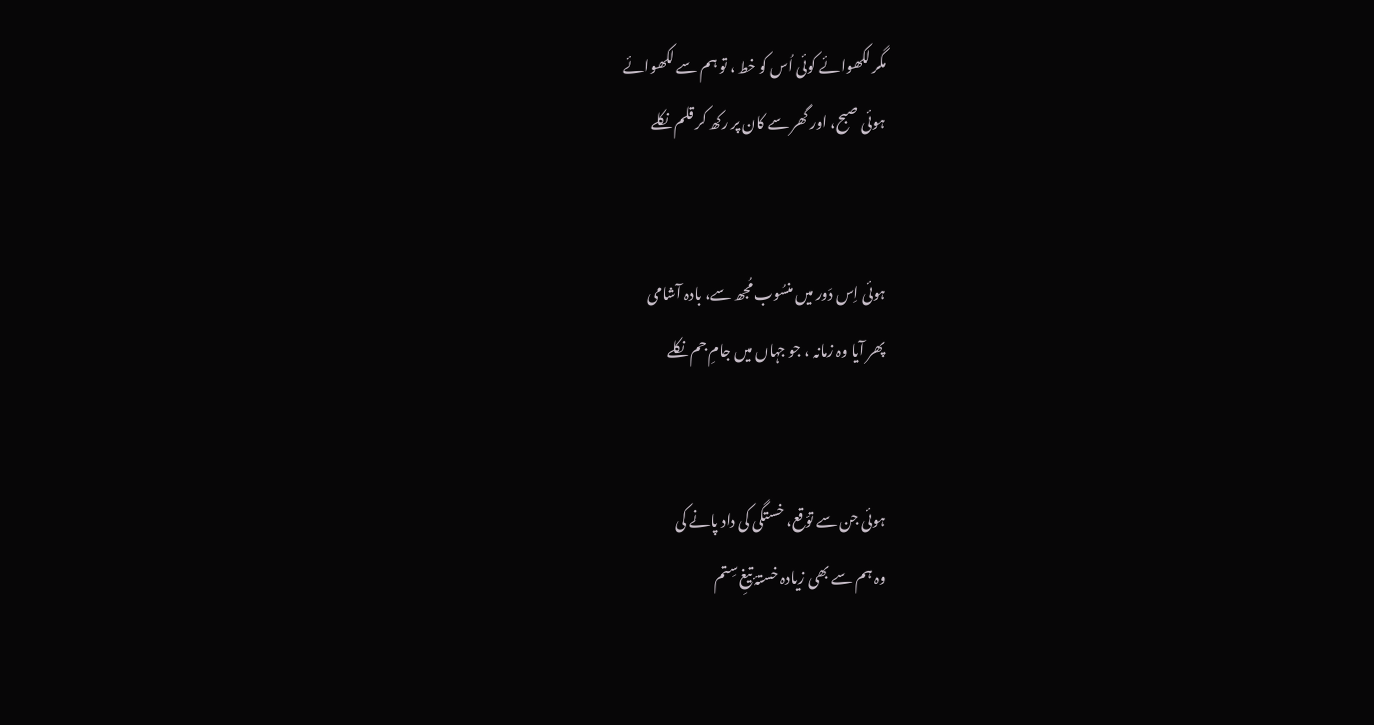مگر لکھوائے کوئی اُس کو خط ، تو ہم سے لکھوائے
ہوئی صبح، اور گھر سے کان پر رکھ کر قلم نکلے


ہوئی اِس دَور میں منسُوب مُجھ سے، بادہ آشامی
پھر آیا وہ زمانہ ، جو جہاں میں جامِ جم نکلے


ہوئی جن سے توّقع، خستگی کی داد پانے کی
وہ ہم سے بھی زیادہ خستۂ تیغِ سِتم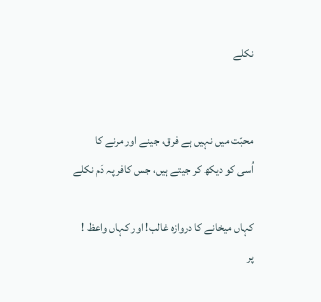نکلے


محبّت میں نہیں ہے فرق، جینے اور مرنے کا
اُسی کو دیکھ کر جیتے ہیں، جس کافر پہ دَم نکلے

کہاں میخانے کا دروازہ غالب! اور کہاں واعظ !
پر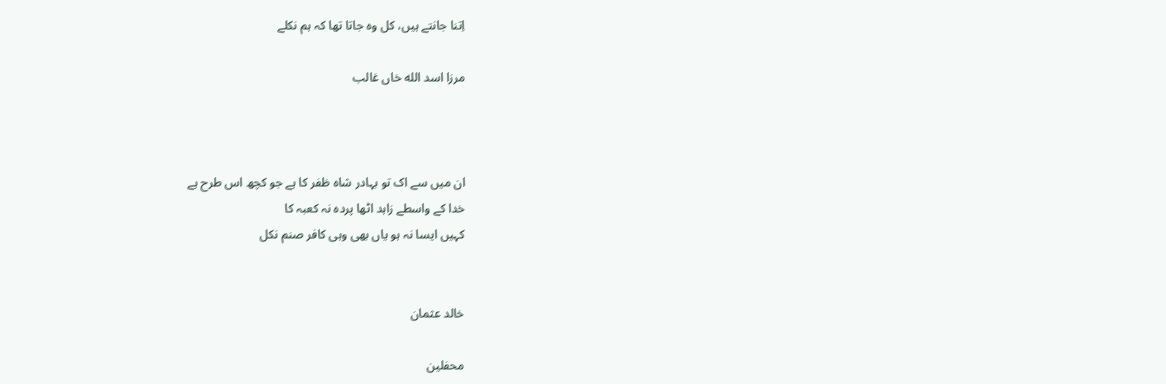اِتنا جانتے ہیں، کل وہ جاتا تھا کہ ہم نکلے

مرزا اسد الله خاں غالب



ان میں سے اک تو بہادر شاہ ظفر کا ہے جو کچھ اس طرح ہے
خدا کے واسطے زاہد اٹھا پردہ نہ کعبہ کا
کہیں ایسا نہ ہو یاں بھی وہی کافر صنم نکل


خالد عثمان

محفلین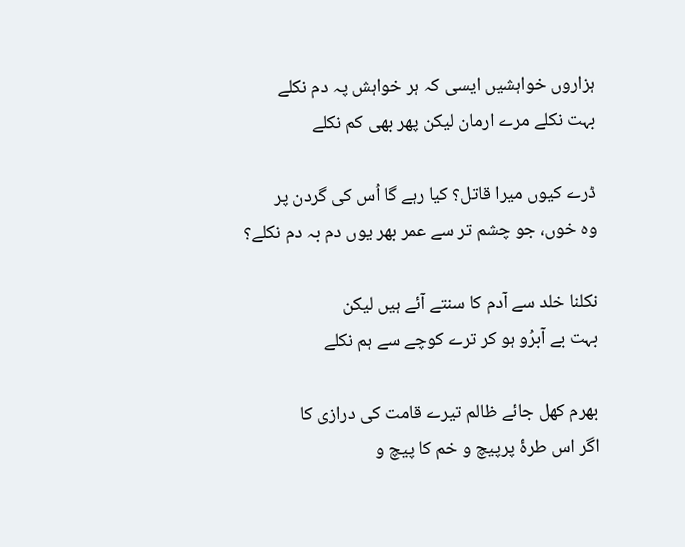ہزاروں خواہشیں ایسی کہ ہر خواہش پہ دم نکلے
بہت نکلے مرے ارمان لیکن پھر بھی کم نکلے

ڈرے کیوں میرا قاتل؟ کیا رہے گا اُس کی گردن پر
وہ خوں، جو چشم تر سے عمر بھر یوں دم بہ دم نکلے؟

نکلنا خلد سے آدم کا سنتے آئے ہیں لیکن
بہت بے آبرُو ہو کر ترے کوچے سے ہم نکلے

بھرم کھل جائے ظالم تیرے قامت کی درازی کا
اگر اس طرۂ پرپیچ و خم کا پیچ و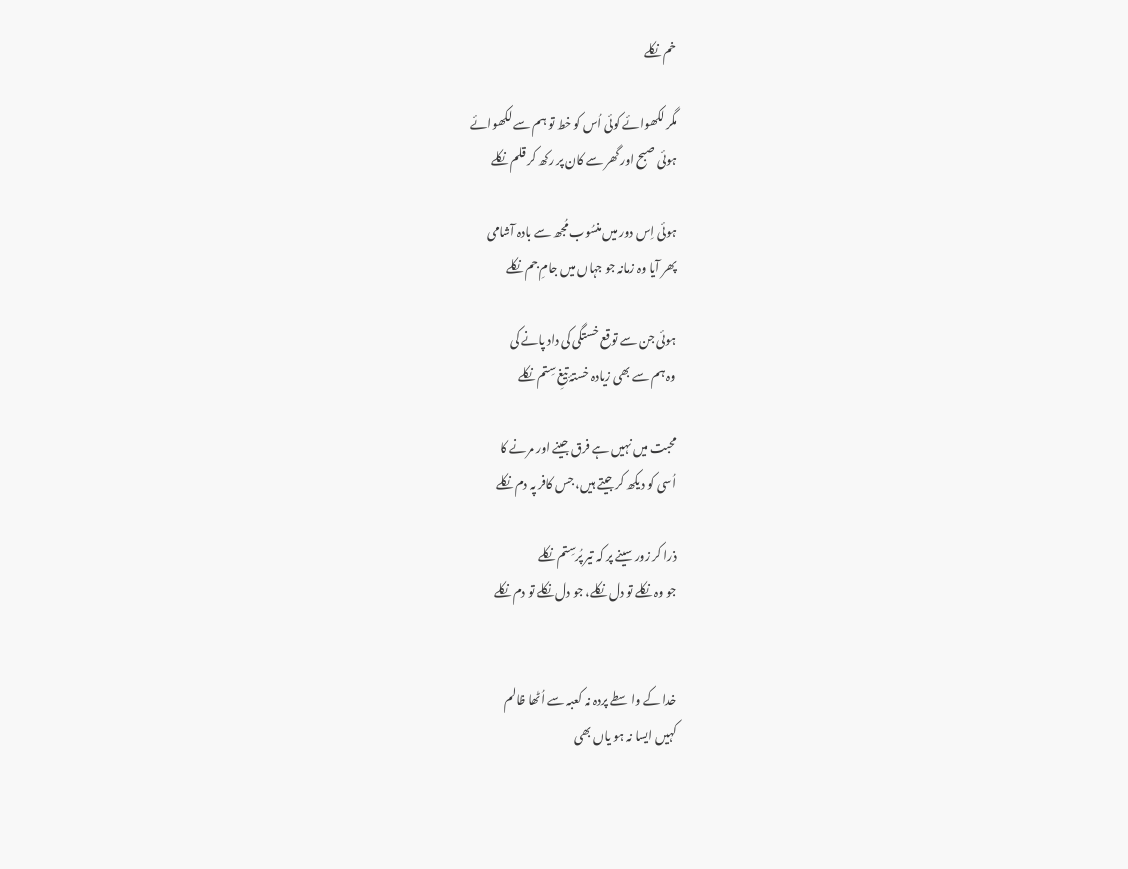خم نکلے

مگر لکھوائے کوئی اُس کو خط تو ہم سے لکھوائے
ہوئی صبح اور گھر سے کان پر رکھ کر قلم نکلے

ہوئی اِس دور میں منسُوب مُجھ سے بادہ آشامی
پھر آیا وہ زمانہ جو جہاں میں جامِ جم نکلے

ہوئی جن سے توقع خستگی کی داد پانے کی
وہ ہم سے بھی زیادہ خستۂ تیغِ سِتم نکلے

محبت میں نہیں ہے فرق جینے اور مرنے کا
اُسی کو دیکھ کر جیتے ہیں، جس کافر پہ دم نکلے

ذرا کر زور سینے پر کہ تیر پُرسِتم نکلے
جو وہ نکلے تو دل نکلے، جو دل نکلے تو دم نکلے


خدا کے واسطے پردہ نہ کعبہ سے اُٹھا ظالم
کہیں ایسا نہ ہو یاں بھی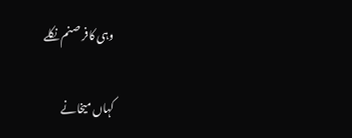وہی کافر صنم نکلے

کہاں میخانے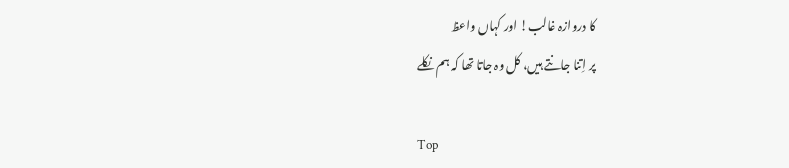کا دروازہ غالب! اور کہاں واعظ
پر اِتنا جانتے ہیں، کل وہ جاتا تھا کہ ہم نکلے

Top